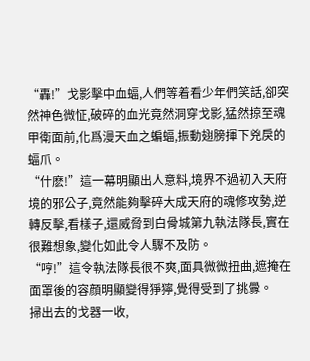“轟!”戈影擊中血蝠,人們等着看少年們笑話,卻突然神色微怔,破碎的血光竟然洞穿戈影,猛然掠至魂甲衛面前,化爲漫天血之蝙蝠,振動翅膀揮下兇戾的蝠爪。
“什麽!”這一幕明顯出人意料,境界不過初入天府境的邪公子,竟然能夠擊碎大成天府的魂修攻勢,逆轉反擊,看樣子,還威脅到白骨城第九執法隊長,實在很難想象,變化如此令人驟不及防。
“哼!”這令執法隊長很不爽,面具微微扭曲,遮掩在面罩後的容顔明顯變得猙獰,覺得受到了挑釁。
掃出去的戈器一收,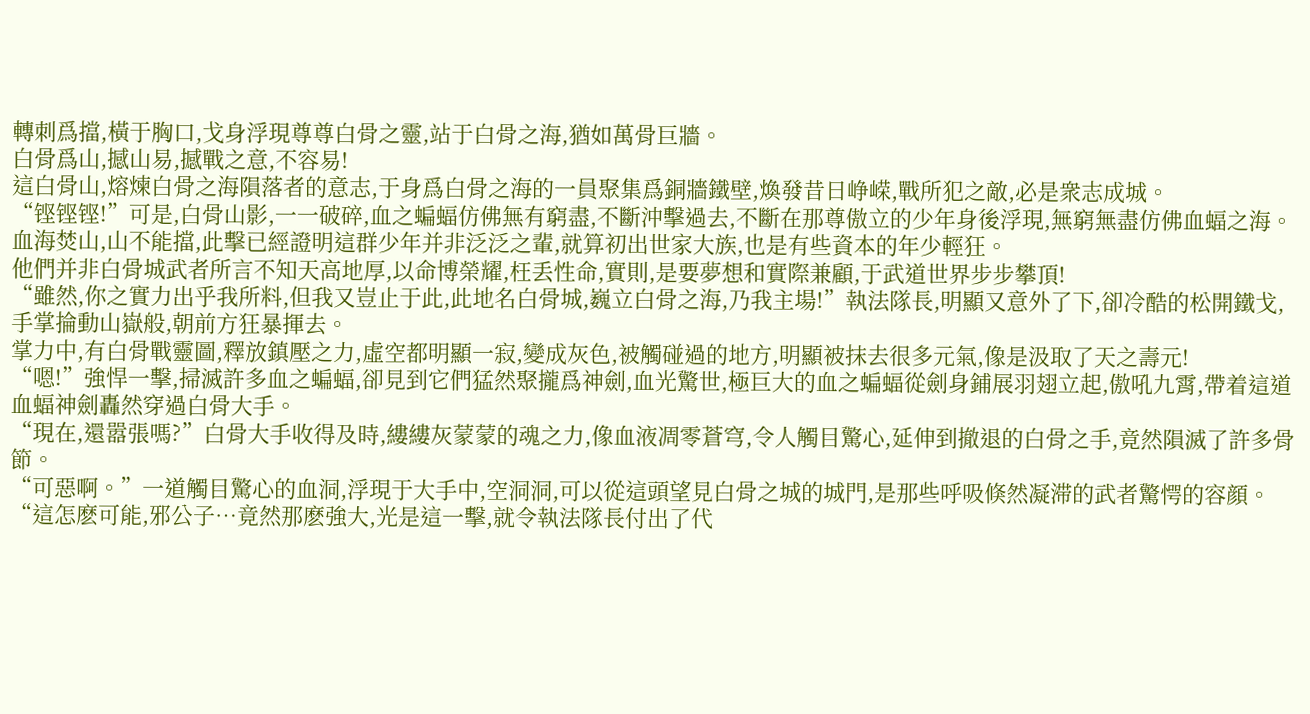轉刺爲擋,橫于胸口,戈身浮現尊尊白骨之靈,站于白骨之海,猶如萬骨巨牆。
白骨爲山,撼山易,撼戰之意,不容易!
這白骨山,熔煉白骨之海隕落者的意志,于身爲白骨之海的一員聚集爲銅牆鐵壁,煥發昔日峥嵘,戰所犯之敵,必是衆志成城。
“铿铿铿!”可是,白骨山影,一一破碎,血之蝙蝠仿佛無有窮盡,不斷沖擊過去,不斷在那尊傲立的少年身後浮現,無窮無盡仿佛血蝠之海。
血海焚山,山不能擋,此擊已經證明這群少年并非泛泛之輩,就算初出世家大族,也是有些資本的年少輕狂。
他們并非白骨城武者所言不知天高地厚,以命博榮耀,枉丢性命,實則,是要夢想和實際兼顧,于武道世界步步攀頂!
“雖然,你之實力出乎我所料,但我又豈止于此,此地名白骨城,巍立白骨之海,乃我主場!”執法隊長,明顯又意外了下,卻冷酷的松開鐵戈,手掌掄動山嶽般,朝前方狂暴揮去。
掌力中,有白骨戰靈圖,釋放鎮壓之力,虛空都明顯一寂,變成灰色,被觸碰過的地方,明顯被抹去很多元氣,像是汲取了天之壽元!
“嗯!”強悍一擊,掃滅許多血之蝙蝠,卻見到它們猛然聚攏爲神劍,血光驚世,極巨大的血之蝙蝠從劍身鋪展羽翅立起,傲吼九霄,帶着這道血蝠神劍轟然穿過白骨大手。
“現在,還嚣張嗎?”白骨大手收得及時,縷縷灰蒙蒙的魂之力,像血液凋零蒼穹,令人觸目驚心,延伸到撤退的白骨之手,竟然隕滅了許多骨節。
“可惡啊。”一道觸目驚心的血洞,浮現于大手中,空洞洞,可以從這頭望見白骨之城的城門,是那些呼吸倏然凝滞的武者驚愕的容顔。
“這怎麽可能,邪公子…竟然那麽強大,光是這一擊,就令執法隊長付出了代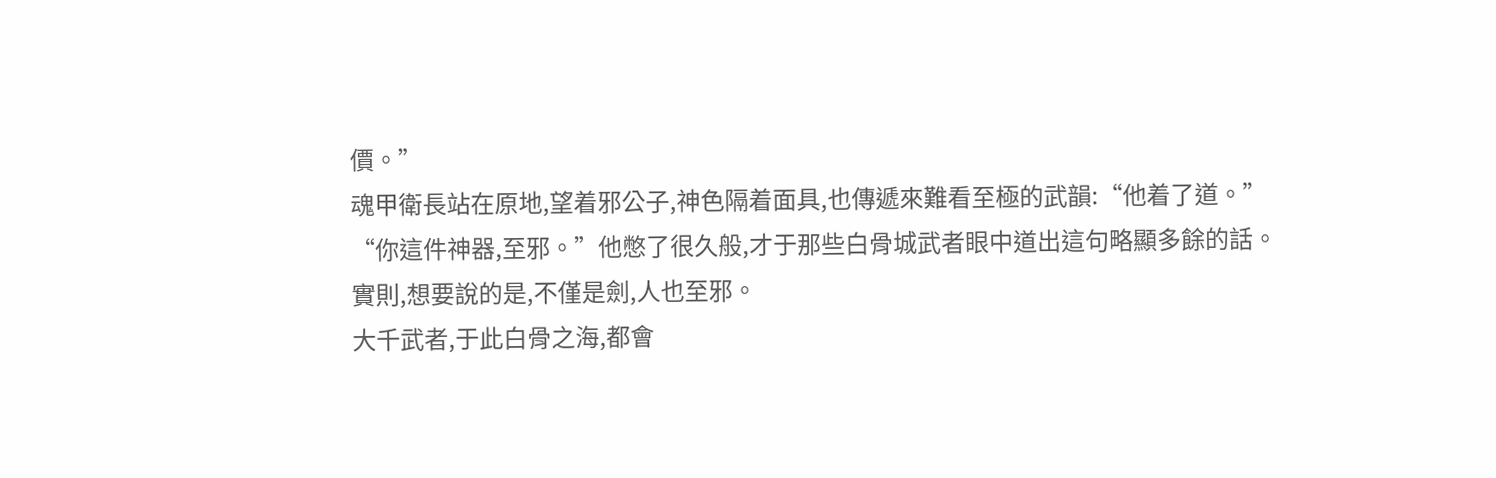價。”
魂甲衛長站在原地,望着邪公子,神色隔着面具,也傳遞來難看至極的武韻:“他着了道。”
“你這件神器,至邪。”他憋了很久般,才于那些白骨城武者眼中道出這句略顯多餘的話。
實則,想要說的是,不僅是劍,人也至邪。
大千武者,于此白骨之海,都會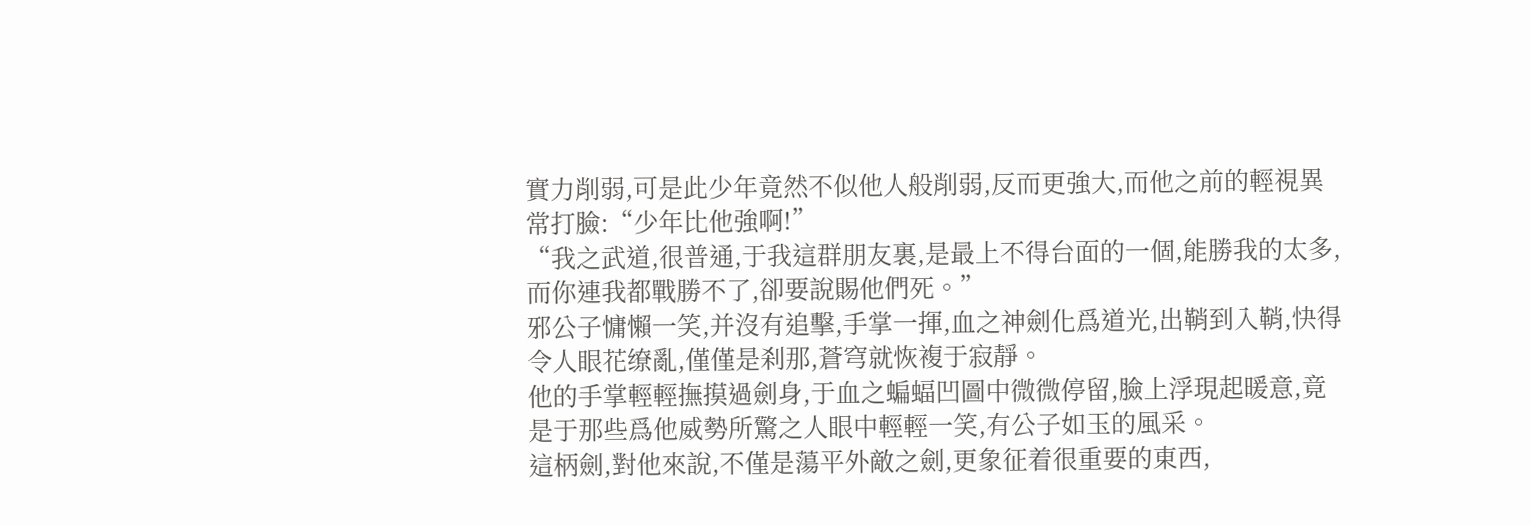實力削弱,可是此少年竟然不似他人般削弱,反而更強大,而他之前的輕視異常打臉:“少年比他強啊!”
“我之武道,很普通,于我這群朋友裏,是最上不得台面的一個,能勝我的太多,而你連我都戰勝不了,卻要說賜他們死。”
邪公子慵懶一笑,并沒有追擊,手掌一揮,血之神劍化爲道光,出鞘到入鞘,快得令人眼花缭亂,僅僅是刹那,蒼穹就恢複于寂靜。
他的手掌輕輕撫摸過劍身,于血之蝙蝠凹圖中微微停留,臉上浮現起暖意,竟是于那些爲他威勢所驚之人眼中輕輕一笑,有公子如玉的風采。
這柄劍,對他來說,不僅是蕩平外敵之劍,更象征着很重要的東西,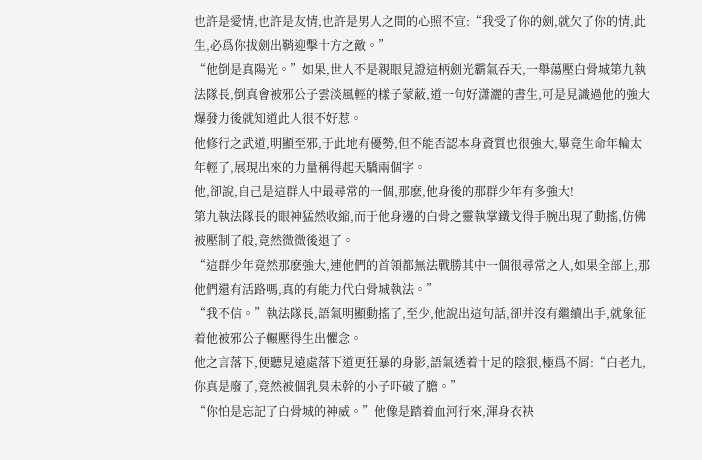也許是愛情,也許是友情,也許是男人之間的心照不宣:“我受了你的劍,就欠了你的情,此生,必爲你拔劍出鞘迎擊十方之敵。”
“他倒是真陽光。”如果,世人不是親眼見證這柄劍光霸氣吞天,一舉蕩壓白骨城第九執法隊長,倒真會被邪公子雲淡風輕的樣子蒙蔽,道一句好潇灑的書生,可是見識過他的強大爆發力後就知道此人很不好惹。
他修行之武道,明顯至邪,于此地有優勢,但不能否認本身資質也很強大,畢竟生命年輪太年輕了,展現出來的力量稱得起天驕兩個字。
他,卻說,自己是這群人中最尋常的一個,那麽,他身後的那群少年有多強大!
第九執法隊長的眼神猛然收縮,而于他身邊的白骨之靈執掌鐵戈得手腕出現了動搖,仿佛被壓制了般,竟然微微後退了。
“這群少年竟然那麽強大,連他們的首領都無法戰勝其中一個很尋常之人,如果全部上,那他們還有活路嗎,真的有能力代白骨城執法。”
“我不信。”執法隊長,語氣明顯動搖了,至少,他說出這句話,卻并沒有繼續出手,就象征着他被邪公子輾壓得生出懼念。
他之言落下,便聽見遠處落下道更狂暴的身影,語氣透着十足的陰狠,極爲不屑:“白老九,你真是廢了,竟然被個乳臭未幹的小子吓破了膽。”
“你怕是忘記了白骨城的神威。”他像是踏着血河行來,渾身衣袂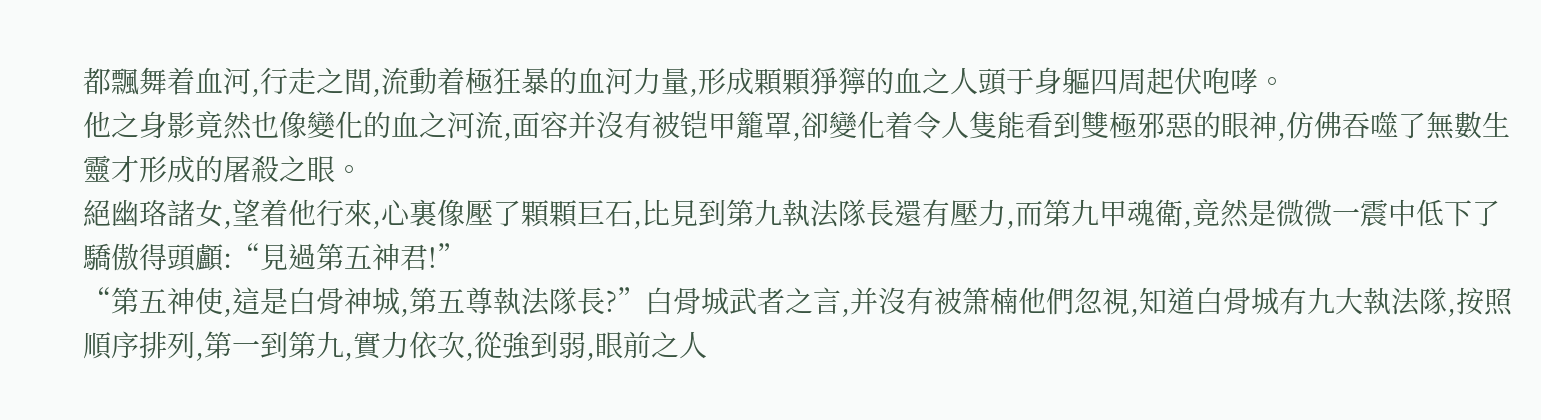都飄舞着血河,行走之間,流動着極狂暴的血河力量,形成顆顆猙獰的血之人頭于身軀四周起伏咆哮。
他之身影竟然也像變化的血之河流,面容并沒有被铠甲籠罩,卻變化着令人隻能看到雙極邪惡的眼神,仿佛吞噬了無數生靈才形成的屠殺之眼。
絕幽珞諸女,望着他行來,心裏像壓了顆顆巨石,比見到第九執法隊長還有壓力,而第九甲魂衛,竟然是微微一震中低下了驕傲得頭顱:“見過第五神君!”
“第五神使,這是白骨神城,第五尊執法隊長?”白骨城武者之言,并沒有被箫楠他們忽視,知道白骨城有九大執法隊,按照順序排列,第一到第九,實力依次,從強到弱,眼前之人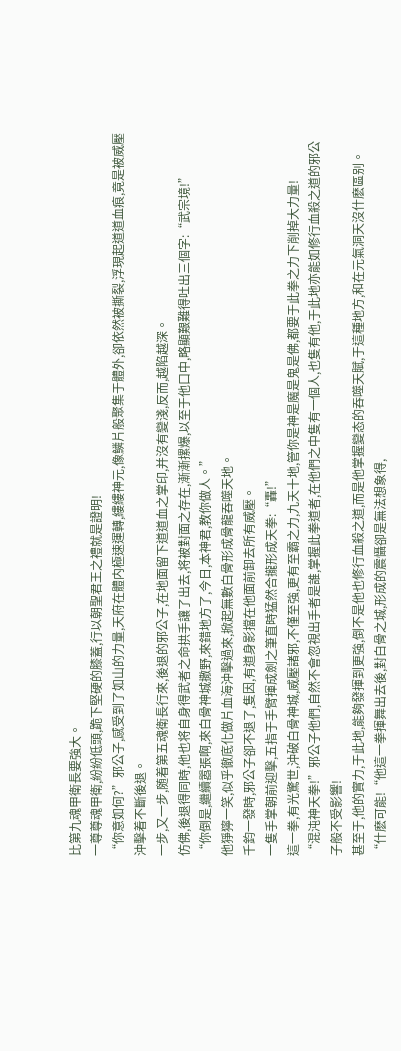比第九魂甲衛長要強大。
一尊尊魂甲衛,紛紛低頭,跪下堅硬的膝蓋,行以朝聖君王之禮就是證明!
“你意如何?”邪公子,感受到了如山的力量,天府在體内極速運轉,縷縷神元,像鱗片般聚集于體外,卻依然被撕裂,浮現起道道血痕,竟是被威壓沖擊着不斷後退。
一步,又一步,随着第五魂衛長行來,後退的邪公子,在地面留下道道血之掌印,并沒有變淺,反而,越陷越深。
仿佛,後退得同時,他也将自身得武者之命拱手讓了出去,将被對面之存在,漸漸摞爆,以至于他口中,略顯艱難得吐出三個字:“武宗境!”
“你倒是,繼續嚣張啊,來白骨神城撒野,來錯地方了,今日,本神君,教你做人。”
他猙獰一笑,似乎徹底化做片血海沖擊過來,掀起無數白骨形成骨龍吞噬天地。
千鈞一發時,邪公子卻不退了,隻因,有道身影擋在他面前卸去所有威壓。
一隻手掌朝前迎擊,五指于手臂揮成劍之筆直時猛然合攏形成天拳:“轟!”
這一拳,有光驚世,沖破白骨神城,威壓諸邪,不僅至強,更有至霸之力,九天十地,管你是神是魔是鬼是佛,都要于此拳之力下削掉大力量!
“混沌神天拳!”邪公子他們,自然不會忽視出手者是誰,掌握此拳道者,在他們之中隻有一個人,也隻有他,于此地亦能如修行血殺之道的邪公子般不受影響!
甚至于,他的實力,于此地,能夠發揮到更強,倒不是他也修行血殺之道,而是他掌握變态的吞噬天賦,于這種地方,和在元氣洞天沒什麽區别。
“什麽可能!“他這一拳揮舞出去後,對白骨之城,形成的震懾卻是無法想象得,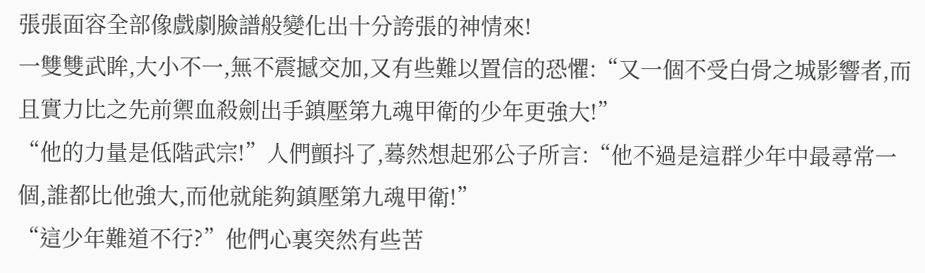張張面容全部像戲劇臉譜般變化出十分誇張的神情來!
一雙雙武眸,大小不一,無不震撼交加,又有些難以置信的恐懼:“又一個不受白骨之城影響者,而且實力比之先前禦血殺劍出手鎮壓第九魂甲衛的少年更強大!”
“他的力量是低階武宗!”人們顫抖了,蓦然想起邪公子所言:“他不過是這群少年中最尋常一個,誰都比他強大,而他就能夠鎮壓第九魂甲衛!”
“這少年難道不行?”他們心裏突然有些苦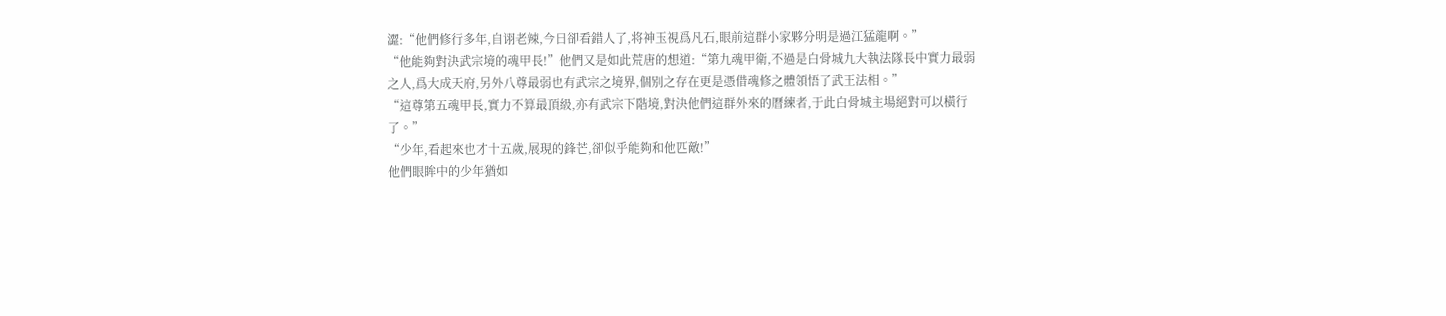澀:“他們修行多年,自诩老辣,今日卻看錯人了,将神玉視爲凡石,眼前這群小家夥分明是過江猛龍啊。”
“他能夠對決武宗境的魂甲長!”他們又是如此荒唐的想道:“第九魂甲衛,不過是白骨城九大執法隊長中實力最弱之人,爲大成天府,另外八尊最弱也有武宗之境界,個别之存在更是憑借魂修之體領悟了武王法相。”
“這尊第五魂甲長,實力不算最頂級,亦有武宗下階境,對決他們這群外來的曆練者,于此白骨城主場絕對可以橫行了。”
“少年,看起來也才十五歲,展現的鋒芒,卻似乎能夠和他匹敵!”
他們眼眸中的少年猶如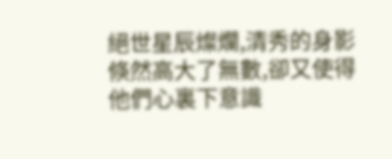絕世星辰燦爛,清秀的身影倏然高大了無數,卻又使得他們心裏下意識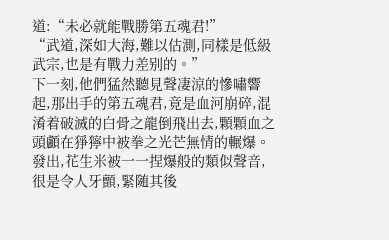道:“未必就能戰勝第五魂君!”
“武道,深如大海,難以估測,同樣是低級武宗,也是有戰力差别的。”
下一刻,他們猛然聽見聲凄涼的慘嘯響起,那出手的第五魂君,竟是血河崩碎,混淆着破滅的白骨之龍倒飛出去,顆顆血之頭顱在猙獰中被拳之光芒無情的輾爆。
發出,花生米被一一捏爆般的類似聲音,很是令人牙顫,緊随其後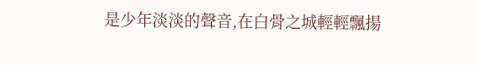是少年淡淡的聲音,在白骨之城輕輕飄揚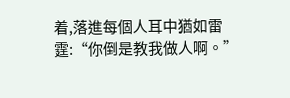着,落進每個人耳中猶如雷霆:“你倒是教我做人啊。”